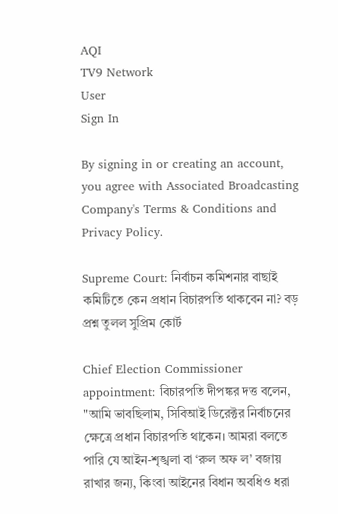AQI
TV9 Network
User
Sign In

By signing in or creating an account, you agree with Associated Broadcasting Company's Terms & Conditions and Privacy Policy.

Supreme Court: নির্বাচন কমিশনার বাছাই কমিটিতে কেন প্রধান বিচারপতি থাকবেন না? বড় প্রশ্ন তুলল সুপ্রিম কোর্ট

Chief Election Commissioner appointment: বিচারপতি দীপঙ্কর দত্ত বলেন, "আমি ভাবছিলাম, সিবিআই ডিরেক্টর নির্বাচনের ক্ষেত্রে প্রধান বিচারপতি থাকেন। আমরা বলতে পারি যে আইন-শৃঙ্খলা বা ‘রুল অফ ল’ বজায় রাখার জন্য, কিংবা আইনের বিধান অবধিও ধরা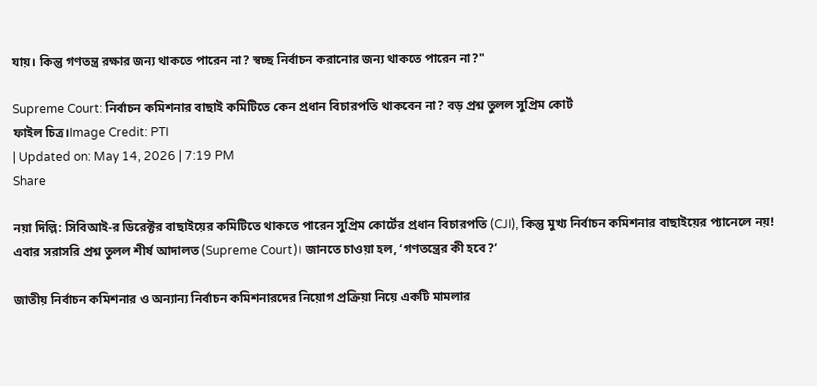যায়। কিন্তু গণতন্ত্র রক্ষার জন্য থাকতে পারেন না? স্বচ্ছ নির্বাচন করানোর জন্য থাকতে পারেন না?"

Supreme Court: নির্বাচন কমিশনার বাছাই কমিটিতে কেন প্রধান বিচারপতি থাকবেন না? বড় প্রশ্ন তুলল সুপ্রিম কোর্ট
ফাইল চিত্র।Image Credit: PTI
| Updated on: May 14, 2026 | 7:19 PM
Share

নয়া দিল্লি: সিবিআই-র ডিরেক্টর বাছাইয়ের কমিটিতে থাকতে পারেন সুপ্রিম কোর্টের প্রধান বিচারপতি (CJI), কিন্তু মুখ্য নির্বাচন কমিশনার বাছাইয়ের প্যানেলে নয়! এবার সরাসরি প্রশ্ন তুলল শীর্ষ আদালত (Supreme Court)। জানতে চাওয়া হল, ‘গণতন্ত্রের কী হবে?’

জাতীয় নির্বাচন কমিশনার ও অন্যান্য নির্বাচন কমিশনারদের নিয়োগ প্রক্রিয়া নিয়ে একটি মামলার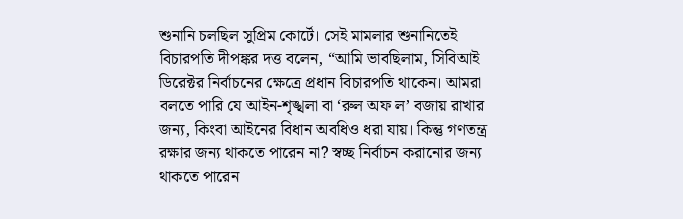শুনানি চলছিল সুপ্রিম কোর্টে। সেই মামলার শুনানিতেই বিচারপতি দীপঙ্কর দত্ত বলেন, “আমি ভাবছিলাম, সিবিআই ডিরেক্টর নির্বাচনের ক্ষেত্রে প্রধান বিচারপতি থাকেন। আমরা বলতে পারি যে আইন-শৃঙ্খলা বা ‘রুল অফ ল’ বজায় রাখার জন্য, কিংবা আইনের বিধান অবধিও ধরা যায়। কিন্তু গণতন্ত্র রক্ষার জন্য থাকতে পারেন না? স্বচ্ছ নির্বাচন করানোর জন্য থাকতে পারেন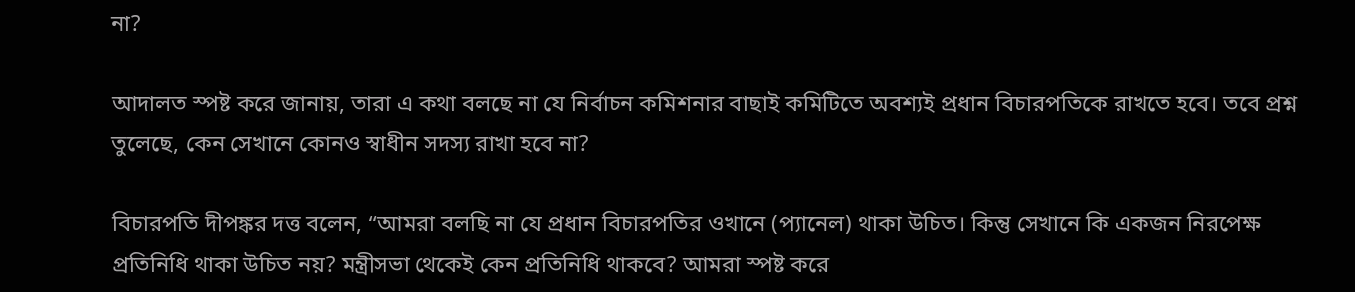না?

আদালত স্পষ্ট করে জানায়, তারা এ কথা বলছে না যে নির্বাচন কমিশনার বাছাই কমিটিতে অবশ্যই প্রধান বিচারপতিকে রাখতে হবে। তবে প্রশ্ন তুলেছে, কেন সেখানে কোনও স্বাধীন সদস্য রাখা হবে না?

বিচারপতি দীপঙ্কর দত্ত বলেন, “আমরা বলছি না যে প্রধান বিচারপতির ওখানে (প্যানেল) থাকা উচিত। কিন্তু সেখানে কি একজন নিরপেক্ষ প্রতিনিধি থাকা উচিত নয়? মন্ত্রীসভা থেকেই কেন প্রতিনিধি থাকবে? আমরা স্পষ্ট করে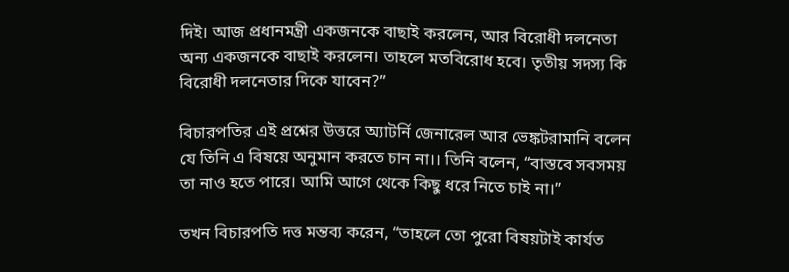দিই। আজ প্রধানমন্ত্রী একজনকে বাছাই করলেন, আর বিরোধী দলনেতা অন্য একজনকে বাছাই করলেন। তাহলে মতবিরোধ হবে। তৃতীয় সদস্য কি বিরোধী দলনেতার দিকে যাবেন?”

বিচারপতির এই প্রশ্নের উত্তরে অ্যাটর্নি জেনারেল আর ভেঙ্কটরামানি বলেন যে তিনি এ বিষয়ে অনুমান করতে চান না।। তিনি বলেন, “বাস্তবে সবসময় তা নাও হতে পারে। আমি আগে থেকে কিছু ধরে নিতে চাই না।”

তখন বিচারপতি দত্ত মন্তব্য করেন, “তাহলে তো পুরো বিষয়টাই কার্যত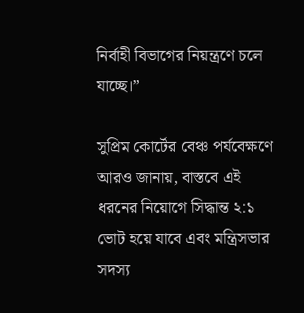নির্বাহী বিভাগের নিয়ন্ত্রণে চলে যাচ্ছে।”

সুপ্রিম কোর্টের বেঞ্চ পর্যবেক্ষণে আরও জানায়, বাস্তবে এই ধরনের নিয়োগে সিদ্ধান্ত ২:১ ভোট হয়ে যাবে এবং মন্ত্রিসভার সদস্য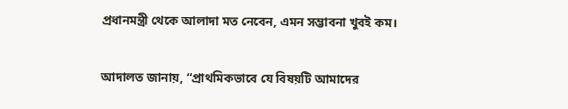প্রধানমন্ত্রী থেকে আলাদা মত নেবেন, এমন সম্ভাবনা খুবই কম।

আদালত জানায়, “প্রাথমিকভাবে যে বিষয়টি আমাদের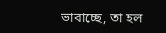ভাবাচ্ছে, তা হল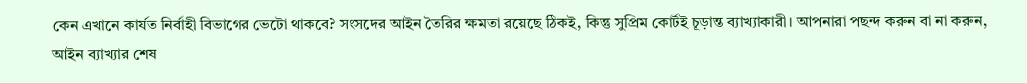কেন এখানে কার্যত নির্বাহী বিভাগের ভেটো থাকবে? সংসদের আইন তৈরির ক্ষমতা রয়েছে ঠিকই, কিন্তু সুপ্রিম কোর্টই চূড়ান্ত ব্যাখ্যাকারী। আপনারা পছন্দ করুন বা না করুন, আইন ব্যাখ্যার শেষ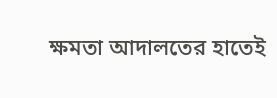ক্ষমতা আদালতের হাতেই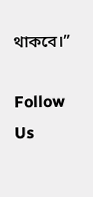থাকবে।”

Follow Us